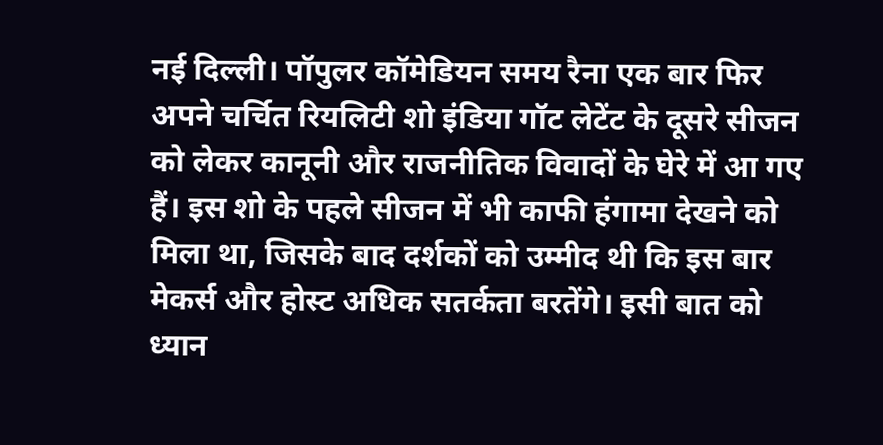नई दिल्ली। पॉपुलर कॉमेडियन समय रैना एक बार फिर अपने चर्चित रियलिटी शो इंडिया गॉट लेटेंट के दूसरे सीजन को लेकर कानूनी और राजनीतिक विवादों के घेरे में आ गए हैं। इस शो के पहले सीजन में भी काफी हंगामा देखने को मिला था, जिसके बाद दर्शकों को उम्मीद थी कि इस बार मेकर्स और होस्ट अधिक सतर्कता बरतेंगे। इसी बात को ध्यान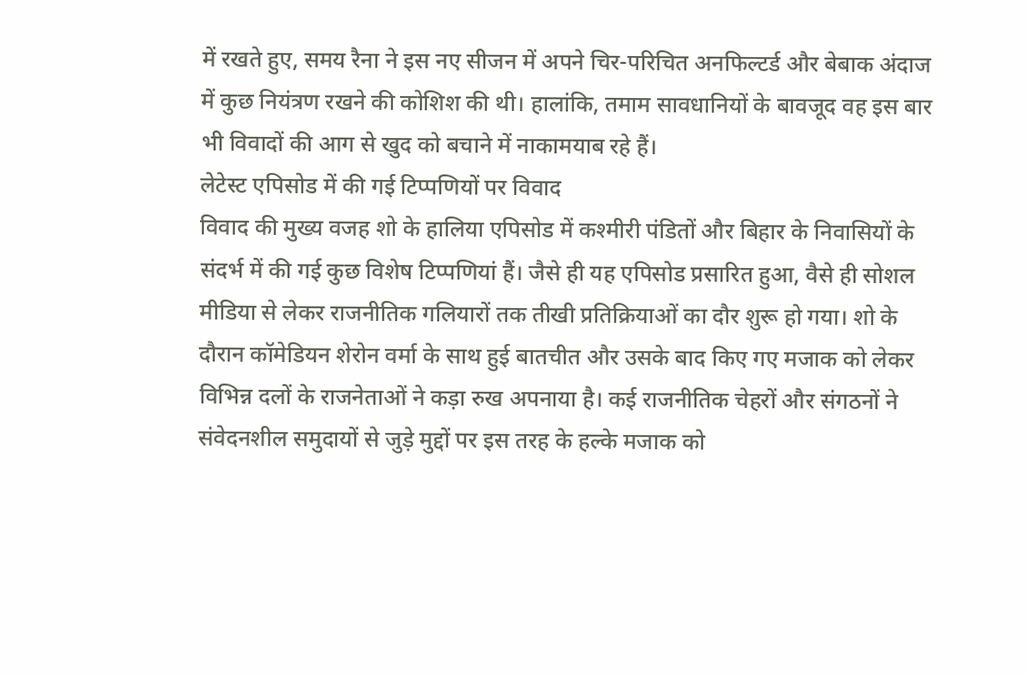में रखते हुए, समय रैना ने इस नए सीजन में अपने चिर-परिचित अनफिल्टर्ड और बेबाक अंदाज में कुछ नियंत्रण रखने की कोशिश की थी। हालांकि, तमाम सावधानियों के बावजूद वह इस बार भी विवादों की आग से खुद को बचाने में नाकामयाब रहे हैं।
लेटेस्ट एपिसोड में की गई टिप्पणियों पर विवाद
विवाद की मुख्य वजह शो के हालिया एपिसोड में कश्मीरी पंडितों और बिहार के निवासियों के संदर्भ में की गई कुछ विशेष टिप्पणियां हैं। जैसे ही यह एपिसोड प्रसारित हुआ, वैसे ही सोशल मीडिया से लेकर राजनीतिक गलियारों तक तीखी प्रतिक्रियाओं का दौर शुरू हो गया। शो के दौरान कॉमेडियन शेरोन वर्मा के साथ हुई बातचीत और उसके बाद किए गए मजाक को लेकर विभिन्न दलों के राजनेताओं ने कड़ा रुख अपनाया है। कई राजनीतिक चेहरों और संगठनों ने संवेदनशील समुदायों से जुड़े मुद्दों पर इस तरह के हल्के मजाक को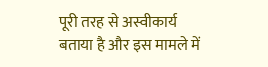पूरी तरह से अस्वीकार्य बताया है और इस मामले में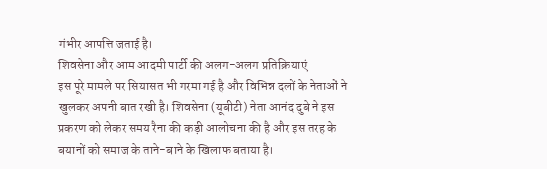गंभीर आपत्ति जताई है।
शिवसेना और आम आदमी पार्टी की अलग-अलग प्रतिक्रियाएं
इस पूरे मामले पर सियासत भी गरमा गई है और विभिन्न दलों के नेताओं ने खुलकर अपनी बात रखी है। शिवसेना (यूबीटी) नेता आनंद दुबे ने इस प्रकरण को लेकर समय रैना की कड़ी आलोचना की है और इस तरह के बयानों को समाज के ताने-बाने के खिलाफ बताया है।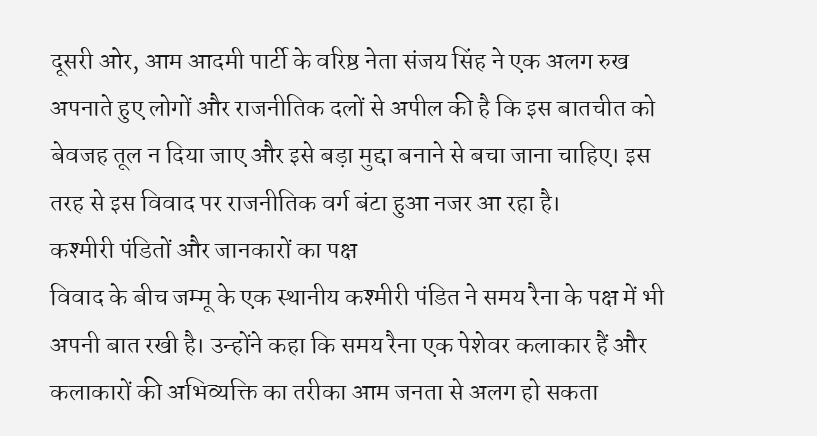दूसरी ओर, आम आदमी पार्टी के वरिष्ठ नेता संजय सिंह ने एक अलग रुख अपनाते हुए लोगों और राजनीतिक दलों से अपील की है कि इस बातचीत को बेवजह तूल न दिया जाए और इसे बड़ा मुद्दा बनाने से बचा जाना चाहिए। इस तरह से इस विवाद पर राजनीतिक वर्ग बंटा हुआ नजर आ रहा है।
कश्मीरी पंडितों और जानकारों का पक्ष
विवाद के बीच जम्मू के एक स्थानीय कश्मीरी पंडित ने समय रैना के पक्ष में भी अपनी बात रखी है। उन्होंने कहा कि समय रैना एक पेशेवर कलाकार हैं और कलाकारों की अभिव्यक्ति का तरीका आम जनता से अलग हो सकता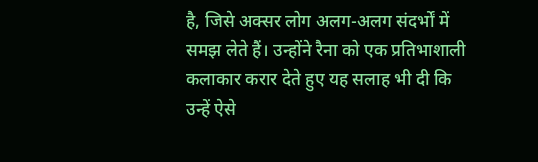है, जिसे अक्सर लोग अलग-अलग संदर्भों में समझ लेते हैं। उन्होंने रैना को एक प्रतिभाशाली कलाकार करार देते हुए यह सलाह भी दी कि उन्हें ऐसे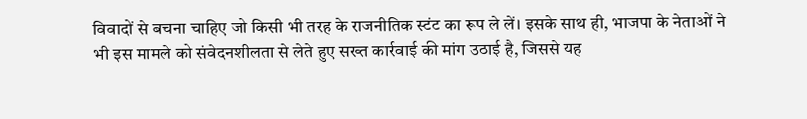विवादों से बचना चाहिए जो किसी भी तरह के राजनीतिक स्टंट का रूप ले लें। इसके साथ ही, भाजपा के नेताओं ने भी इस मामले को संवेदनशीलता से लेते हुए सख्त कार्रवाई की मांग उठाई है, जिससे यह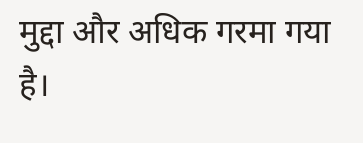मुद्दा और अधिक गरमा गया है।